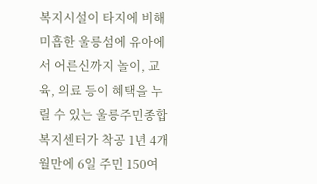복지시설이 타지에 비해 미흡한 울릉섬에 유아에서 어른신까지 놀이, 교육, 의료 등이 혜택을 누릴 수 있는 울릉주민종합복지센터가 착공 1년 4개월만에 6일 주민 150여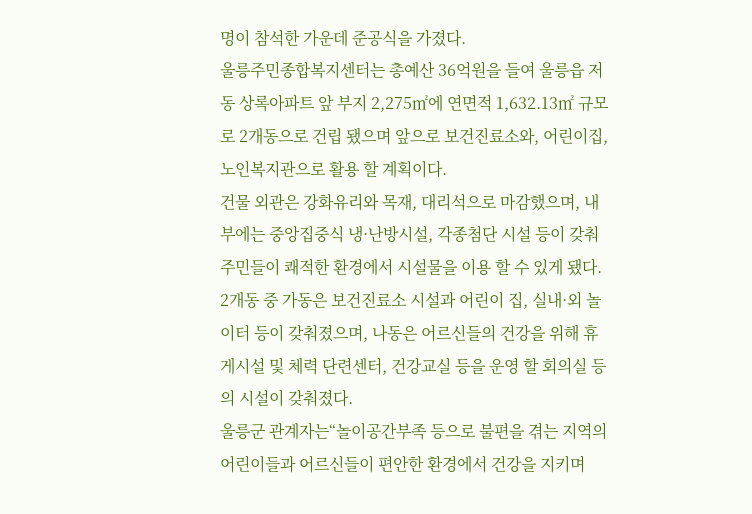명이 참석한 가운데 준공식을 가졌다.
울릉주민종합복지센터는 총예산 36억원을 들여 울릉읍 저동 상록아파트 앞 부지 2,275㎡에 연면적 1,632.13㎡ 규모로 2개동으로 건립 됐으며 앞으로 보건진료소와, 어린이집, 노인복지관으로 활용 할 계획이다.
건물 외관은 강화유리와 목재, 대리석으로 마감했으며, 내부에는 중앙집중식 냉·난방시설, 각종첨단 시설 등이 갖춰 주민들이 쾌적한 환경에서 시설물을 이용 할 수 있게 됐다.
2개동 중 가동은 보건진료소 시설과 어린이 집, 실내·외 놀이터 등이 갖춰졌으며, 나동은 어르신들의 건강을 위해 휴게시설 및 체력 단련센터, 건강교실 등을 운영 할 회의실 등의 시설이 갖춰졌다.
울릉군 관계자는“놀이공간부족 등으로 불편을 겪는 지역의 어린이들과 어르신들이 편안한 환경에서 건강을 지키며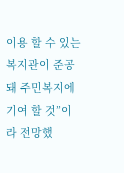이용 할 수 있는 복지관이 준공돼 주민복지에 기여 할 것”이라 전망했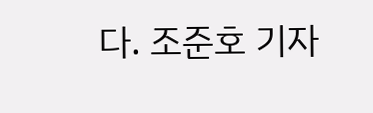다. 조준호 기자